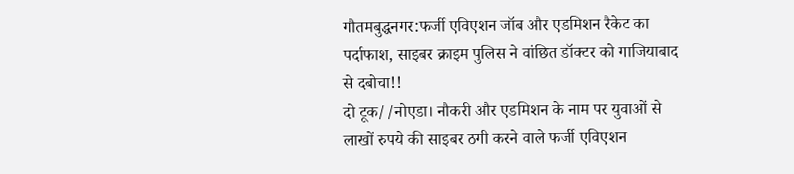गौतमबुद्धनगर:फर्जी एविएशन जॉब और एडमिशन रैकेट का पर्दाफाश, साइबर क्राइम पुलिस ने वांछित डॉक्टर को गाजियाबाद से दबोचा!!
दो टूक//नोएडा। नौकरी और एडमिशन के नाम पर युवाओं से लाखों रुपये की साइबर ठगी करने वाले फर्जी एविएशन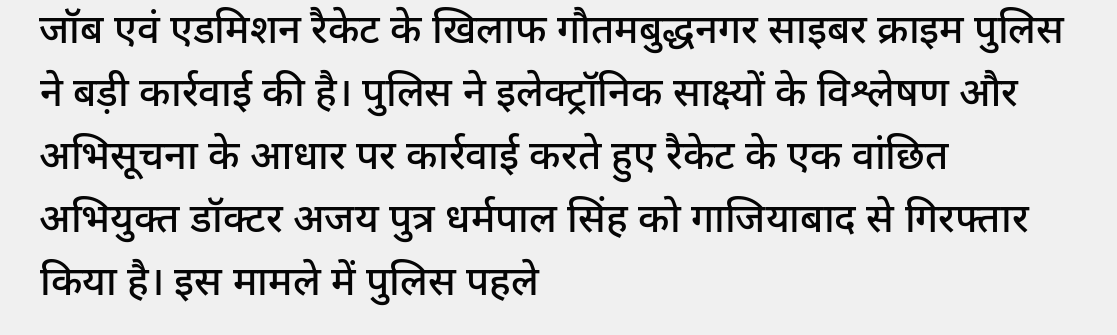जॉब एवं एडमिशन रैकेट के खिलाफ गौतमबुद्धनगर साइबर क्राइम पुलिस ने बड़ी कार्रवाई की है। पुलिस ने इलेक्ट्रॉनिक साक्ष्यों के विश्लेषण और अभिसूचना के आधार पर कार्रवाई करते हुए रैकेट के एक वांछित अभियुक्त डॉक्टर अजय पुत्र धर्मपाल सिंह को गाजियाबाद से गिरफ्तार किया है। इस मामले में पुलिस पहले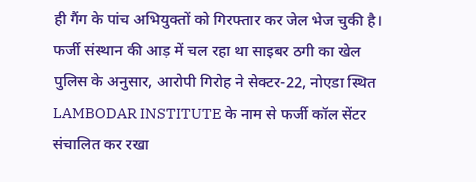ही गैंग के पांच अभियुक्तों को गिरफ्तार कर जेल भेज चुकी है।
फर्जी संस्थान की आड़ में चल रहा था साइबर ठगी का खेल
पुलिस के अनुसार, आरोपी गिरोह ने सेक्टर-22, नोएडा स्थित LAMBODAR INSTITUTE के नाम से फर्जी कॉल सेंटर संचालित कर रखा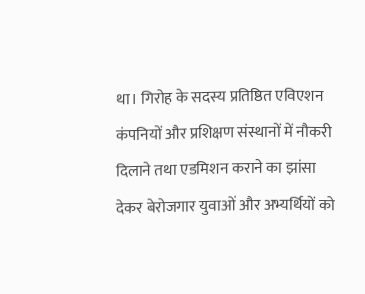था। गिरोह के सदस्य प्रतिष्ठित एविएशन कंपनियों और प्रशिक्षण संस्थानों में नौकरी दिलाने तथा एडमिशन कराने का झांसा देकर बेरोजगार युवाओं और अभ्यर्थियों को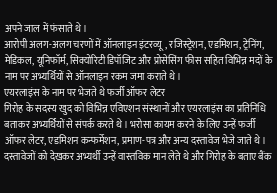अपने जाल में फंसाते थे।
आरोपी अलग-अलग चरणों में ऑनलाइन इंटरव्यू, रजिस्ट्रेशन, एडमिशन, ट्रेनिंग, मेडिकल, यूनिफॉर्म, सिक्योरिटी डिपॉजिट और प्रोसेसिंग फीस सहित विभिन्न मदों के नाम पर अभ्यर्थियों से ऑनलाइन रकम जमा कराते थे।
एयरलाइंस के नाम पर भेजते थे फर्जी ऑफर लेटर
गिरोह के सदस्य खुद को विभिन्न एविएशन संस्थानों और एयरलाइंस का प्रतिनिधि बताकर अभ्यर्थियों से संपर्क करते थे। भरोसा कायम करने के लिए उन्हें फर्जी ऑफर लेटर, एडमिशन कन्फर्मेशन, प्रमाण-पत्र और अन्य दस्तावेज भेजे जाते थे। दस्तावेजों को देखकर अभ्यर्थी उन्हें वास्तविक मान लेते थे और गिरोह के बताए बैंक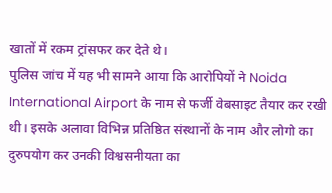खातों में रकम ट्रांसफर कर देते थे।
पुलिस जांच में यह भी सामने आया कि आरोपियों ने Noida International Airport के नाम से फर्जी वेबसाइट तैयार कर रखी थी। इसके अलावा विभिन्न प्रतिष्ठित संस्थानों के नाम और लोगो का दुरुपयोग कर उनकी विश्वसनीयता का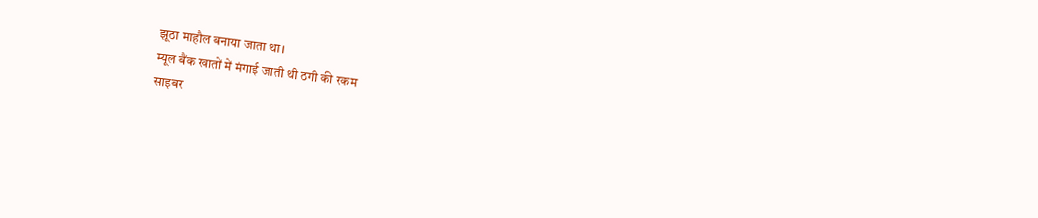झूठा माहौल बनाया जाता था।
म्यूल बैंक खातों में मंगाई जाती थी ठगी की रकम
साइबर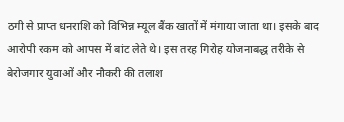ठगी से प्राप्त धनराशि को विभिन्न म्यूल बैंक खातों में मंगाया जाता था। इसके बाद आरोपी रकम को आपस में बांट लेते थे। इस तरह गिरोह योजनाबद्ध तरीके से बेरोजगार युवाओं और नौकरी की तलाश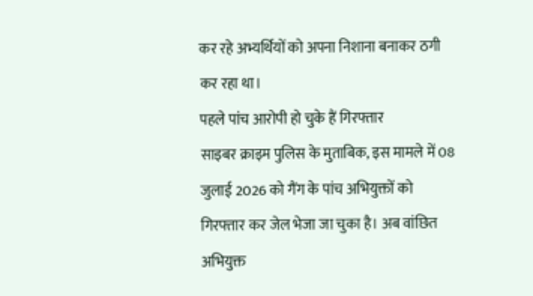कर रहे अभ्यर्थियों को अपना निशाना बनाकर ठगी कर रहा था।
पहले पांच आरोपी हो चुके हैं गिरफ्तार
साइबर क्राइम पुलिस के मुताबिक, इस मामले में 08 जुलाई 2026 को गैंग के पांच अभियुक्तों को गिरफ्तार कर जेल भेजा जा चुका है। अब वांछित अभियुक्त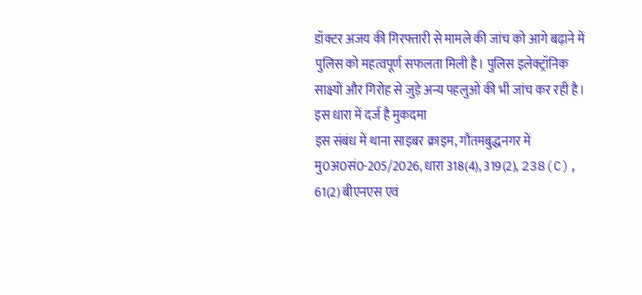डॉक्टर अजय की गिरफ्तारी से मामले की जांच को आगे बढ़ाने में पुलिस को महत्वपूर्ण सफलता मिली है। पुलिस इलेक्ट्रॉनिक साक्ष्यों और गिरोह से जुड़े अन्य पहलुओं की भी जांच कर रही है।
इस धारा में दर्ज है मुकदमा
इस संबंध में थाना साइबर क्राइम, गौतमबुद्धनगर में मु0अ0सं0-205/2026, धारा 318(4), 319(2), 238(C), 61(2) बीएनएस एवं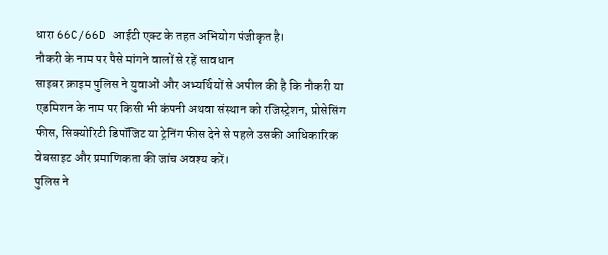धारा 66C/66D आईटी एक्ट के तहत अभियोग पंजीकृत है।
नौकरी के नाम पर पैसे मांगने वालों से रहें सावधान
साइबर क्राइम पुलिस ने युवाओं और अभ्यर्थियों से अपील की है कि नौकरी या एडमिशन के नाम पर किसी भी कंपनी अथवा संस्थान को रजिस्ट्रेशन, प्रोसेसिंग फीस, सिक्योरिटी डिपॉजिट या ट्रेनिंग फीस देने से पहले उसकी आधिकारिक वेबसाइट और प्रमाणिकता की जांच अवश्य करें।
पुलिस ने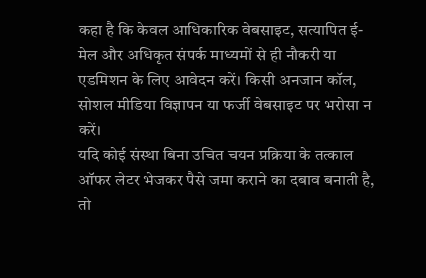कहा है कि केवल आधिकारिक वेबसाइट, सत्यापित ई-मेल और अधिकृत संपर्क माध्यमों से ही नौकरी या एडमिशन के लिए आवेदन करें। किसी अनजान कॉल, सोशल मीडिया विज्ञापन या फर्जी वेबसाइट पर भरोसा न करें।
यदि कोई संस्था बिना उचित चयन प्रक्रिया के तत्काल ऑफर लेटर भेजकर पैसे जमा कराने का दबाव बनाती है, तो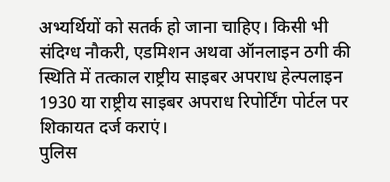अभ्यर्थियों को सतर्क हो जाना चाहिए। किसी भी संदिग्ध नौकरी, एडमिशन अथवा ऑनलाइन ठगी की स्थिति में तत्काल राष्ट्रीय साइबर अपराध हेल्पलाइन 1930 या राष्ट्रीय साइबर अपराध रिपोर्टिंग पोर्टल पर शिकायत दर्ज कराएं।
पुलिस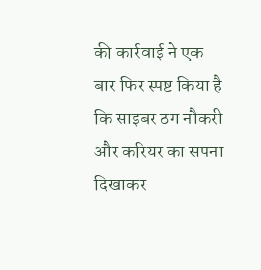की कार्रवाई ने एक बार फिर स्पष्ट किया है कि साइबर ठग नौकरी और करियर का सपना दिखाकर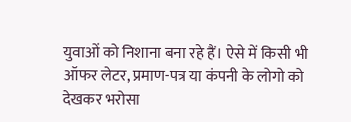युवाओं को निशाना बना रहे हैं। ऐसे में किसी भी ऑफर लेटर, प्रमाण-पत्र या कंपनी के लोगो को देखकर भरोसा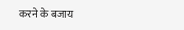करने के बजाय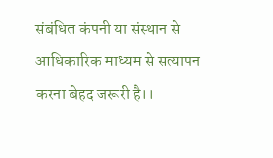संबंधित कंपनी या संस्थान से आधिकारिक माध्यम से सत्यापन करना बेहद जरूरी है।।